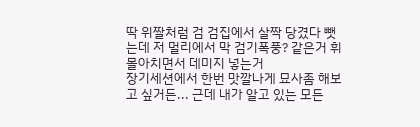딱 위짤처럼 검 검집에서 살짝 당겼다 뺏는데 저 멀리에서 막 검기폭풍? 같은거 휘몰아치면서 데미지 넣는거
장기세션에서 한번 맛깔나게 묘사좀 해보고 싶거든... 근데 내가 알고 있는 모든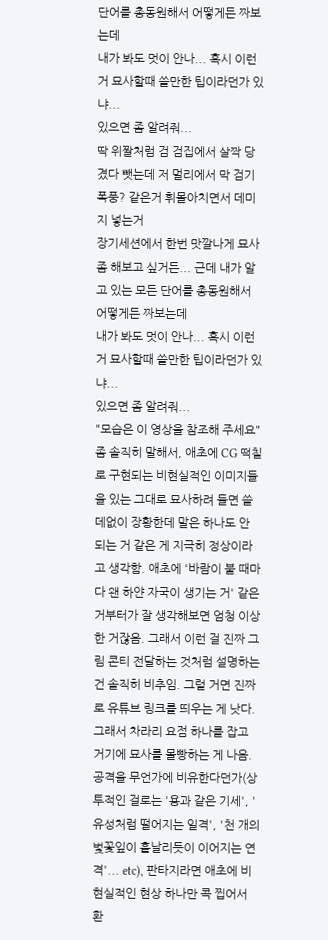단어를 총동원해서 어떻게든 짜보는데
내가 봐도 멋이 안나... 혹시 이런거 묘사할때 쓸만한 팁이라던가 있냐...
있으면 좀 알려줘...
딱 위짤처럼 검 검집에서 살짝 당겼다 뺏는데 저 멀리에서 막 검기폭풍? 같은거 휘몰아치면서 데미지 넣는거
장기세션에서 한번 맛깔나게 묘사좀 해보고 싶거든... 근데 내가 알고 있는 모든 단어를 총동원해서 어떻게든 짜보는데
내가 봐도 멋이 안나... 혹시 이런거 묘사할때 쓸만한 팁이라던가 있냐...
있으면 좀 알려줘...
"모습은 이 영상을 참조해 주세요"
좀 솔직히 말해서, 애초에 CG 떡칠로 구현되는 비현실적인 이미지들을 있는 그대로 묘사하려 들면 쓸데없이 장황한데 말은 하나도 안 되는 거 같은 게 지극히 정상이라고 생각함. 애초에 '바람이 불 때마다 왠 하얀 자국이 생기는 거' 같은 거부터가 잘 생각해보면 엄청 이상한 거잖음. 그래서 이런 걸 진짜 그림 콘티 전달하는 것처럼 설명하는 건 솔직히 비추임. 그럴 거면 진짜로 유튜브 링크를 띄우는 게 낫다.
그래서 차라리 요점 하나를 잡고 거기에 묘사를 몰빵하는 게 나음. 공격을 무언가에 비유한다던가(상투적인 걸로는 '용과 같은 기세', '유성처럼 떨어지는 일격', '천 개의 벛꽃잎이 흩날리듯이 이어지는 연격'... etc), 판타지라면 애초에 비현실적인 현상 하나만 콕 찝어서 환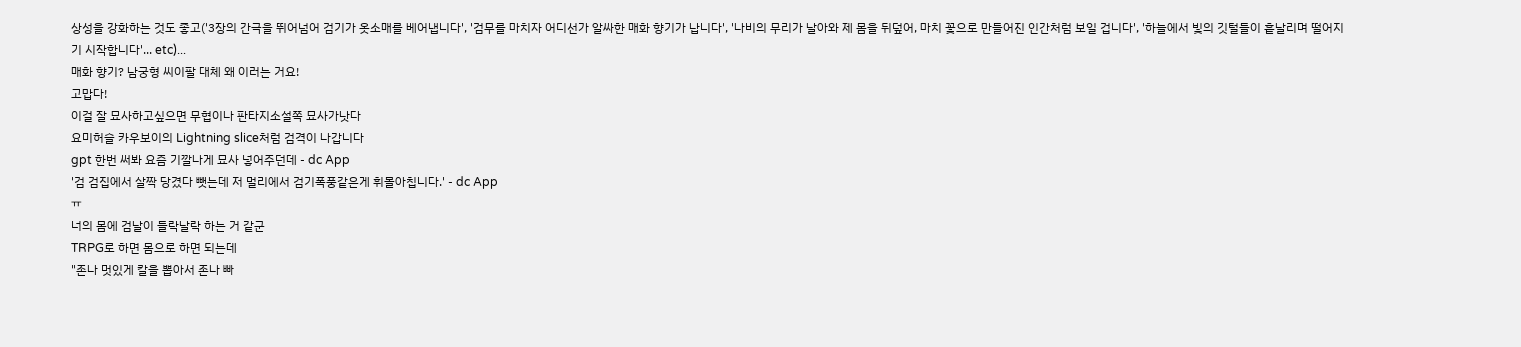상성을 강화하는 것도 좋고('3장의 간극을 뛰어넘어 검기가 옷소매를 베어냅니다', '검무를 마치자 어디선가 알싸한 매화 향기가 납니다', '나비의 무리가 날아와 제 몸을 뒤덮어, 마치 꽃으로 만들어진 인간처럼 보일 겁니다', '하늘에서 빛의 깃털들이 흩날리며 떨어지기 시작합니다'... etc)...
매화 향기? 남궁형 씨이팔 대체 왜 이러는 거요!
고맙다!
이걸 잘 묘사하고싶으면 무협이나 판타지소설쪽 묘사가낫다
요미허슬 카우보이의 Lightning slice처럼 검격이 나갑니다
gpt 한번 써봐 요즘 기깔나게 묘사 넣어주던데 - dc App
'검 검집에서 살짝 당겼다 뺏는데 저 멀리에서 검기폭풍같은게 휘몰아칩니다.' - dc App
ㅠ
너의 몸에 검날이 들락날락 하는 거 같군
TRPG로 하면 몸으로 하면 되는데
"존나 멋있게 칼을 뽑아서 존나 빠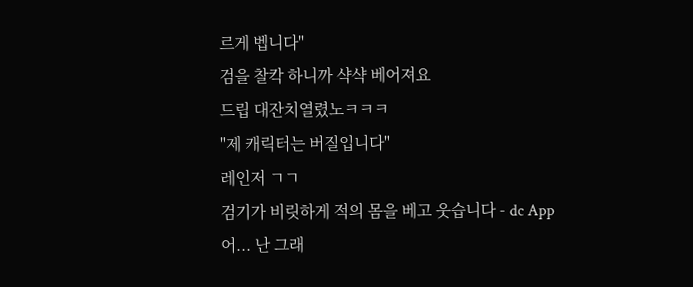르게 벱니다"
검을 찰칵 하니까 샥샥 베어져요
드립 대잔치열렸노ㅋㅋㅋ
"제 캐릭터는 버질입니다"
레인저 ㄱㄱ
검기가 비릿하게 적의 몸을 베고 웃습니다 - dc App
어... 난 그래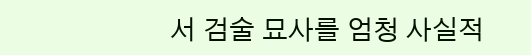서 검술 묘사를 엄청 사실적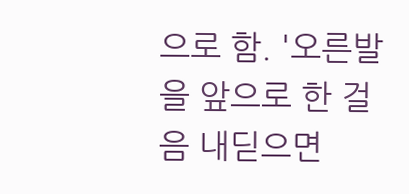으로 함. '오른발을 앞으로 한 걸음 내딛으면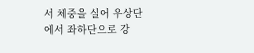서 체중을 실어 우상단에서 좌하단으로 강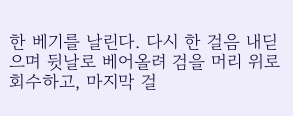한 베기를 날린다. 다시 한 걸음 내딛으며 뒷날로 베어올려 검을 머리 위로 회수하고, 마지막 걸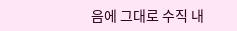음에 그대로 수직 내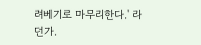려베기로 마무리한다.' 라던가.